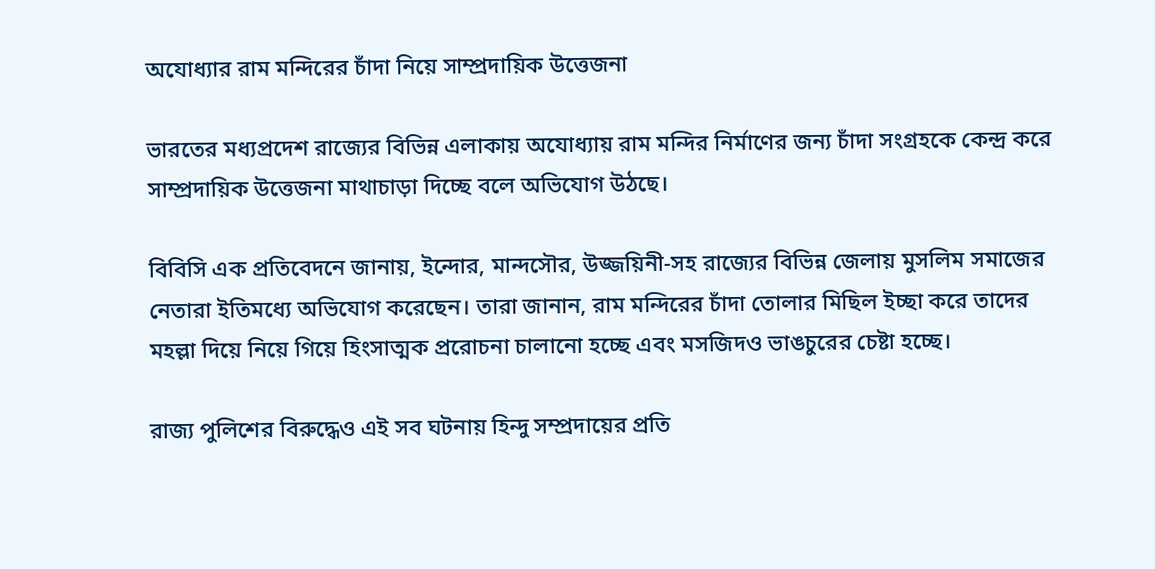অযোধ্যার রাম মন্দিরের চাঁদা নিয়ে সাম্প্রদায়িক উত্তেজনা

ভারতের মধ্যপ্রদেশ রাজ্যের বিভিন্ন এলাকায় অযোধ্যায় রাম মন্দির নির্মাণের জন্য চাঁদা সংগ্রহকে কেন্দ্র করে সাম্প্রদায়িক উত্তেজনা মাথাচাড়া দিচ্ছে বলে অভিযোগ উঠছে।

বিবিসি এক প্রতিবেদনে জানায়, ইন্দোর, মান্দসৌর, উজ্জয়িনী-সহ রাজ্যের বিভিন্ন জেলায় মুসলিম সমাজের নেতারা ইতিমধ্যে অভিযোগ করেছেন। তারা জানান, রাম মন্দিরের চাঁদা তোলার মিছিল ইচ্ছা করে তাদের মহল্লা দিয়ে নিয়ে গিয়ে হিংসাত্মক প্ররোচনা চালানো হচ্ছে এবং মসজিদও ভাঙচুরের চেষ্টা হচ্ছে।

রাজ্য পুলিশের বিরুদ্ধেও এই সব ঘটনায় হিন্দু সম্প্রদায়ের প্রতি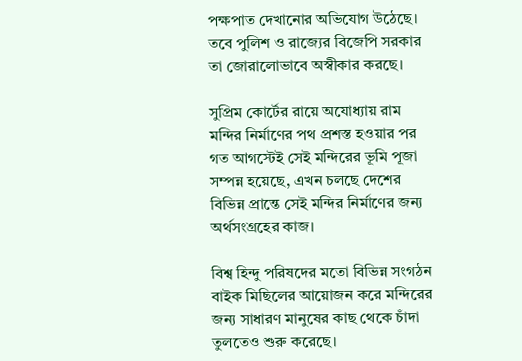পক্ষপাত দেখানোর অভিযোগ উঠেছে। তবে পুলিশ ও রাজ্যের বিজেপি সরকার তা জোরালোভাবে অস্বীকার করছে।

সুপ্রিম কোর্টের রায়ে অযোধ্যায় রাম মন্দির নির্মাণের পথ প্রশস্ত হওয়ার পর গত আগস্টেই সেই মন্দিরের ভূমি পূজা সম্পন্ন হয়েছে, এখন চলছে দেশের বিভিন্ন প্রান্তে সেই মন্দির নির্মাণের জন্য অর্থসংগ্রহের কাজ।

বিশ্ব হিন্দু পরিষদের মতো বিভিন্ন সংগঠন বাইক মিছিলের আয়োজন করে মন্দিরের জন্য সাধারণ মানুষের কাছ থেকে চাঁদা তুলতেও শুরু করেছে।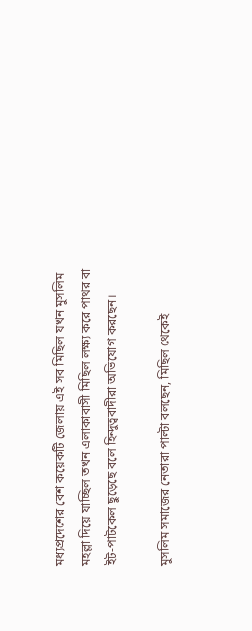মধ্যপ্রদেশের বেশ কয়েকটি জেলায় এই সব মিছিল যখন মুসলিম মহল্লা দিয়ে যাচ্ছিল তখন এলাকাবাসী মিছিল লক্ষ্য করে পাথর বা ইট-পাটকেল ছুড়েছে বলে হিন্দুত্ববাদীরা অভিযোগ করছেন।

মুসলিম সমাজের নেতারা পাল্টা বলছেন, মিছিল থেকেই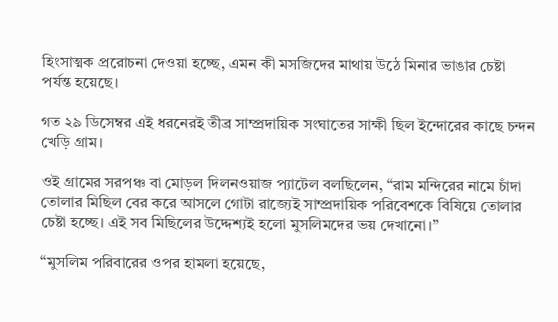হিংসাত্মক প্ররোচনা দেওয়া হচ্ছে, এমন কী মসজিদের মাথায় উঠে মিনার ভাঙার চেষ্টা পর্যন্ত হয়েছে।

গত ২৯ ডিসেম্বর এই ধরনেরই তীব্র সাম্প্রদায়িক সংঘাতের সাক্ষী ছিল ইন্দোরের কাছে চন্দন খেড়ি গ্রাম।

ওই গ্রামের সরপঞ্চ বা মোড়ল দিলনওয়াজ প্যাটেল বলছিলেন, “রাম মন্দিরের নামে চাঁদা তোলার মিছিল বের করে আসলে গোটা রাজ্যেই সাম্প্রদায়িক পরিবেশকে বিষিয়ে তোলার চেষ্টা হচ্ছে। এই সব মিছিলের উদ্দেশ্যই হলো মুসলিমদের ভয় দেখানো।”

“মুসলিম পরিবারের ওপর হামলা হয়েছে,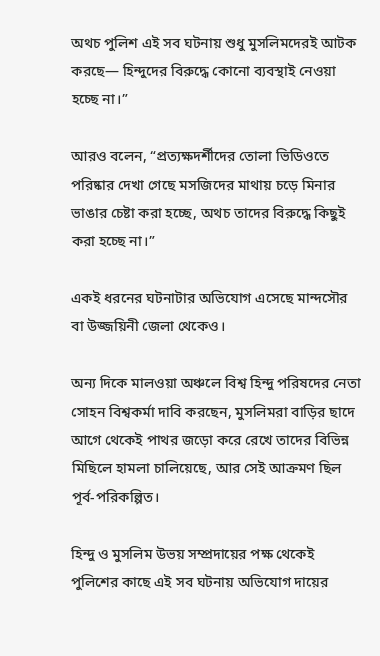অথচ পুলিশ এই সব ঘটনায় শুধু মুসলিমদেরই আটক করছে— হিন্দুদের বিরুদ্ধে কোনো ব্যবস্থাই নেওয়া হচ্ছে না।”

আরও বলেন, “প্রত্যক্ষদর্শীদের তোলা ভিডিওতে পরিষ্কার দেখা গেছে মসজিদের মাথায় চড়ে মিনার ভাঙার চেষ্টা করা হচ্ছে, অথচ তাদের বিরুদ্ধে কিছুই করা হচ্ছে না।”

একই ধরনের ঘটনাটার অভিযোগ এসেছে মান্দসৌর বা উজ্জয়িনী জেলা থেকেও।

অন্য দিকে মালওয়া অঞ্চলে বিশ্ব হিন্দু পরিষদের নেতা সোহন বিশ্বকর্মা দাবি করছেন, মুসলিমরা বাড়ির ছাদে আগে থেকেই পাথর জড়ো করে রেখে তাদের বিভিন্ন মিছিলে হামলা চালিয়েছে, আর সেই আক্রমণ ছিল পূর্ব-পরিকল্পিত।

হিন্দু ও মুসলিম উভয় সম্প্রদায়ের পক্ষ থেকেই পুলিশের কাছে এই সব ঘটনায় অভিযোগ দায়ের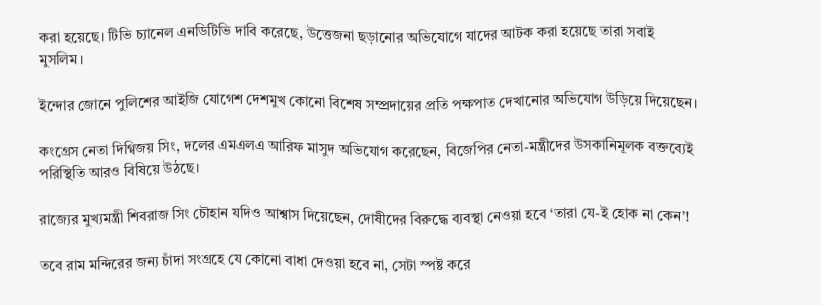করা হয়েছে। টিভি চ্যানেল এনডিটিভি দাবি করেছে, উত্তেজনা ছড়ানোর অভিযোগে যাদের আটক করা হয়েছে তারা সবাই মুসলিম।

ইন্দোর জোনে পুলিশের আইজি যোগেশ দেশমুখ কোনো বিশেষ সম্প্রদায়ের প্রতি পক্ষপাত দেখানোর অভিযোগ উড়িয়ে দিয়েছেন।

কংগ্রেস নেতা দিগ্বিজয় সিং, দলের এমএলএ আরিফ মাসুদ অভিযোগ করেছেন, বিজেপির নেতা-মন্ত্রীদের উসকানিমূলক বক্তব্যেই পরিস্থিতি আরও বিষিয়ে উঠছে।

রাজ্যের মুখ্যমন্ত্রী শিবরাজ সিং চৌহান যদিও আশ্বাস দিয়েছেন, দোষীদের বিরুদ্ধে ব্যবস্থা নেওয়া হবে ‘তারা যে-ই হোক না কেন’!

তবে রাম মন্দিরের জন্য চাঁদা সংগ্রহে যে কোনো বাধা দেওয়া হবে না, সেটা স্পষ্ট করে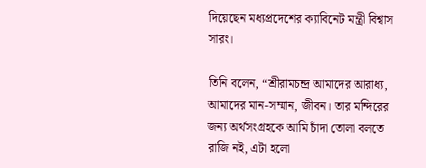দিয়েছেন মধ্যপ্রদেশের ক্যাবিনেট মন্ত্রী বিশ্বাস সারং।

তিনি বলেন, “শ্রীরামচন্দ্র আমাদের আরাধ্য, আমাদের মান-সম্মান, জীবন। তার মন্দিরের জন্য অর্থসংগ্রহকে আমি চাঁদা তোলা বলতে রাজি নই, এটা হলো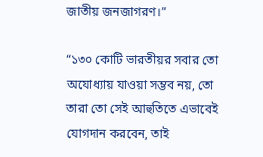জাতীয় জনজাগরণ।”

“১৩০ কোটি ভারতীয়র সবার তো অযোধ্যায় যাওয়া সম্ভব নয়, তো তারা তো সেই আহুতিতে এভাবেই যোগদান করবেন, তাই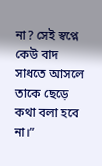না? সেই স্বপ্নে কেউ বাদ সাধতে আসলে তাকে ছেড়ে কথা বলা হবে না।”